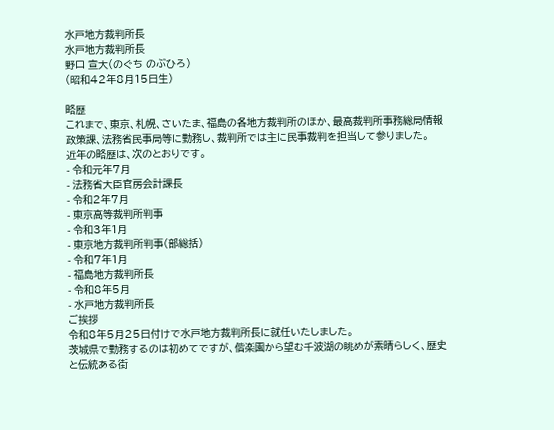水戸地方裁判所長
水戸地方裁判所長
野口 宣大(のぐち のぶひろ)
(昭和42年8月15日生)

略歴
これまで、東京、札幌、さいたま、福島の各地方裁判所のほか、最高裁判所事務総局情報政策課、法務省民事局等に勤務し、裁判所では主に民事裁判を担当して参りました。
近年の略歴は、次のとおりです。
- 令和元年7月
- 法務省大臣官房会計課長
- 令和2年7月
- 東京高等裁判所判事
- 令和3年1月
- 東京地方裁判所判事(部総括)
- 令和7年1月
- 福島地方裁判所長
- 令和8年5月
- 水戸地方裁判所長
ご挨拶
令和8年5月25日付けで水戸地方裁判所長に就任いたしました。
茨城県で勤務するのは初めてですが、偕楽園から望む千波湖の眺めが素晴らしく、歴史と伝統ある街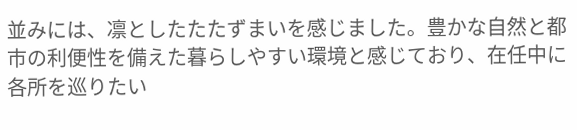並みには、凛としたたたずまいを感じました。豊かな自然と都市の利便性を備えた暮らしやすい環境と感じており、在任中に各所を巡りたい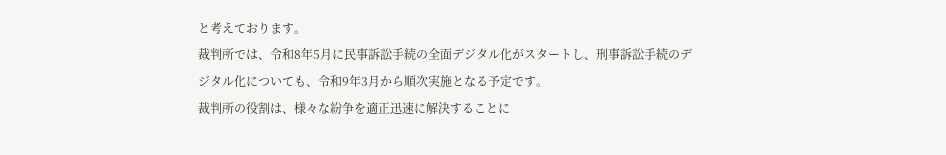と考えております。
裁判所では、令和8年5月に民事訴訟手続の全面デジタル化がスタートし、刑事訴訟手続のデジタル化についても、令和9年3月から順次実施となる予定です。
裁判所の役割は、様々な紛争を適正迅速に解決することに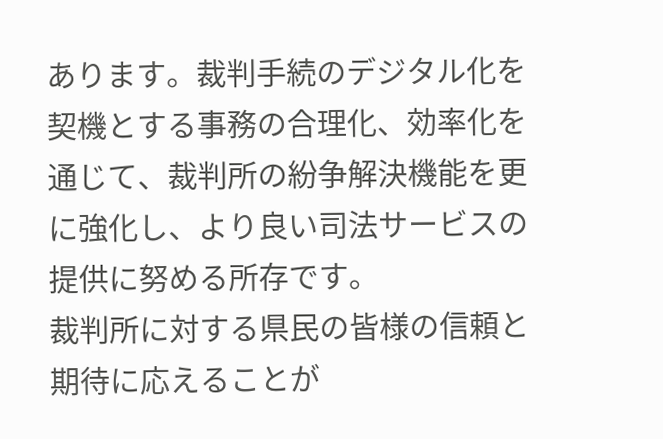あります。裁判手続のデジタル化を契機とする事務の合理化、効率化を通じて、裁判所の紛争解決機能を更に強化し、より良い司法サービスの提供に努める所存です。
裁判所に対する県民の皆様の信頼と期待に応えることが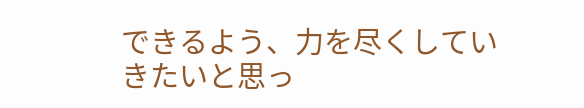できるよう、力を尽くしていきたいと思っ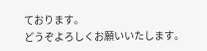ております。
どうぞよろしくお願いいたします。